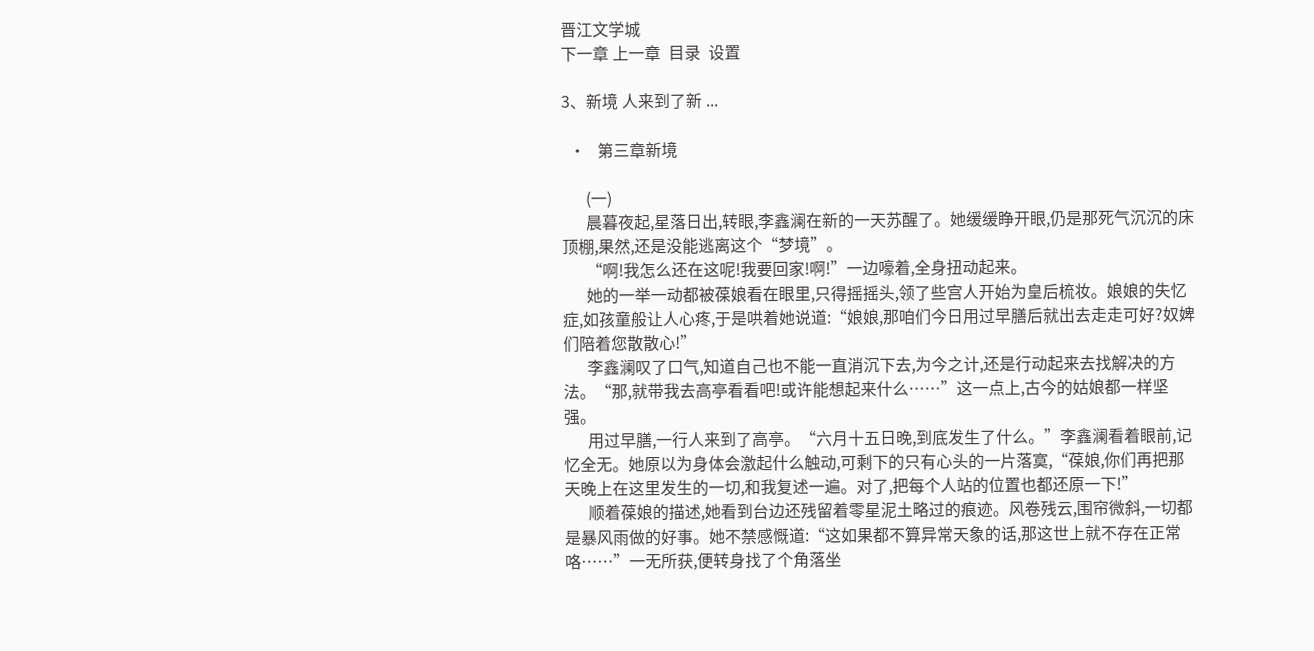晋江文学城
下一章 上一章  目录  设置

3、新境 人来到了新 ...

  •   第三章新境

      (一)
      晨暮夜起,星落日出,转眼,李鑫澜在新的一天苏醒了。她缓缓睁开眼,仍是那死气沉沉的床顶棚,果然,还是没能逃离这个“梦境”。
      “啊!我怎么还在这呢!我要回家!啊!”一边嚎着,全身扭动起来。
      她的一举一动都被葆娘看在眼里,只得摇摇头,领了些宫人开始为皇后梳妆。娘娘的失忆症,如孩童般让人心疼,于是哄着她说道:“娘娘,那咱们今日用过早膳后就出去走走可好?奴婢们陪着您散散心!”
      李鑫澜叹了口气,知道自己也不能一直消沉下去,为今之计,还是行动起来去找解决的方法。“那,就带我去高亭看看吧!或许能想起来什么……”这一点上,古今的姑娘都一样坚强。
      用过早膳,一行人来到了高亭。“六月十五日晚,到底发生了什么。”李鑫澜看着眼前,记忆全无。她原以为身体会激起什么触动,可剩下的只有心头的一片落寞,“葆娘,你们再把那天晚上在这里发生的一切,和我复述一遍。对了,把每个人站的位置也都还原一下!”
      顺着葆娘的描述,她看到台边还残留着零星泥土略过的痕迹。风卷残云,围帘微斜,一切都是暴风雨做的好事。她不禁感慨道:“这如果都不算异常天象的话,那这世上就不存在正常咯……”一无所获,便转身找了个角落坐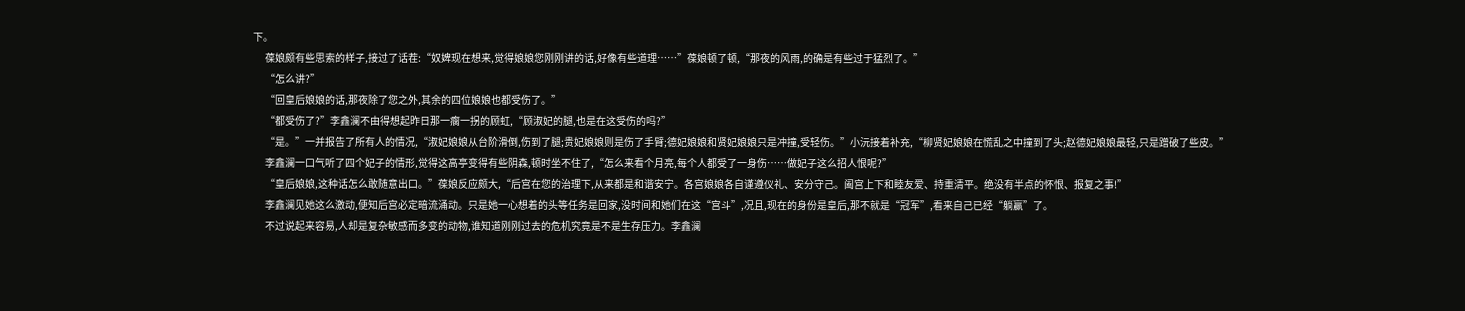下。
      葆娘颇有些思索的样子,接过了话茬:“奴婢现在想来,觉得娘娘您刚刚讲的话,好像有些道理……”葆娘顿了顿,“那夜的风雨,的确是有些过于猛烈了。”
      “怎么讲?”
      “回皇后娘娘的话,那夜除了您之外,其余的四位娘娘也都受伤了。”
      “都受伤了?”李鑫澜不由得想起昨日那一瘸一拐的顾虹,“顾淑妃的腿,也是在这受伤的吗?”
      “是。”一并报告了所有人的情况,“淑妃娘娘从台阶滑倒,伤到了腿;贵妃娘娘则是伤了手臂;德妃娘娘和贤妃娘娘只是冲撞,受轻伤。”小沅接着补充,“柳贤妃娘娘在慌乱之中撞到了头;赵德妃娘娘最轻,只是蹭破了些皮。”
      李鑫澜一口气听了四个妃子的情形,觉得这高亭变得有些阴森,顿时坐不住了,“怎么来看个月亮,每个人都受了一身伤……做妃子这么招人恨呢?”
      “皇后娘娘,这种话怎么敢随意出口。”葆娘反应颇大,“后宫在您的治理下,从来都是和谐安宁。各宫娘娘各自谨遵仪礼、安分守己。阖宫上下和睦友爱、持重清平。绝没有半点的怀恨、报复之事!”
      李鑫澜见她这么激动,便知后宫必定暗流涌动。只是她一心想着的头等任务是回家,没时间和她们在这“宫斗”,况且,现在的身份是皇后,那不就是“冠军”,看来自己已经“躺赢”了。
      不过说起来容易,人却是复杂敏感而多变的动物,谁知道刚刚过去的危机究竟是不是生存压力。李鑫澜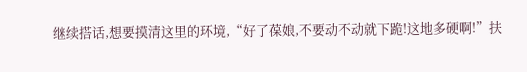继续搭话,想要摸清这里的环境,“好了葆娘,不要动不动就下跪!这地多硬啊!”扶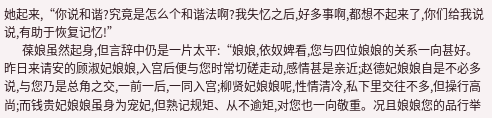她起来,“你说和谐?究竟是怎么个和谐法啊?我失忆之后,好多事啊,都想不起来了,你们给我说说,有助于恢复记忆!”
      葆娘虽然起身,但言辞中仍是一片太平:“娘娘,依奴婢看,您与四位娘娘的关系一向甚好。昨日来请安的顾淑妃娘娘,入宫后便与您时常切磋走动,感情甚是亲近;赵德妃娘娘自是不必多说,与您乃是总角之交,一前一后,一同入宫;柳贤妃娘娘呢,性情清冷,私下里交往不多,但操行高尚;而钱贵妃娘娘虽身为宠妃,但熟记规矩、从不逾矩,对您也一向敬重。况且娘娘您的品行举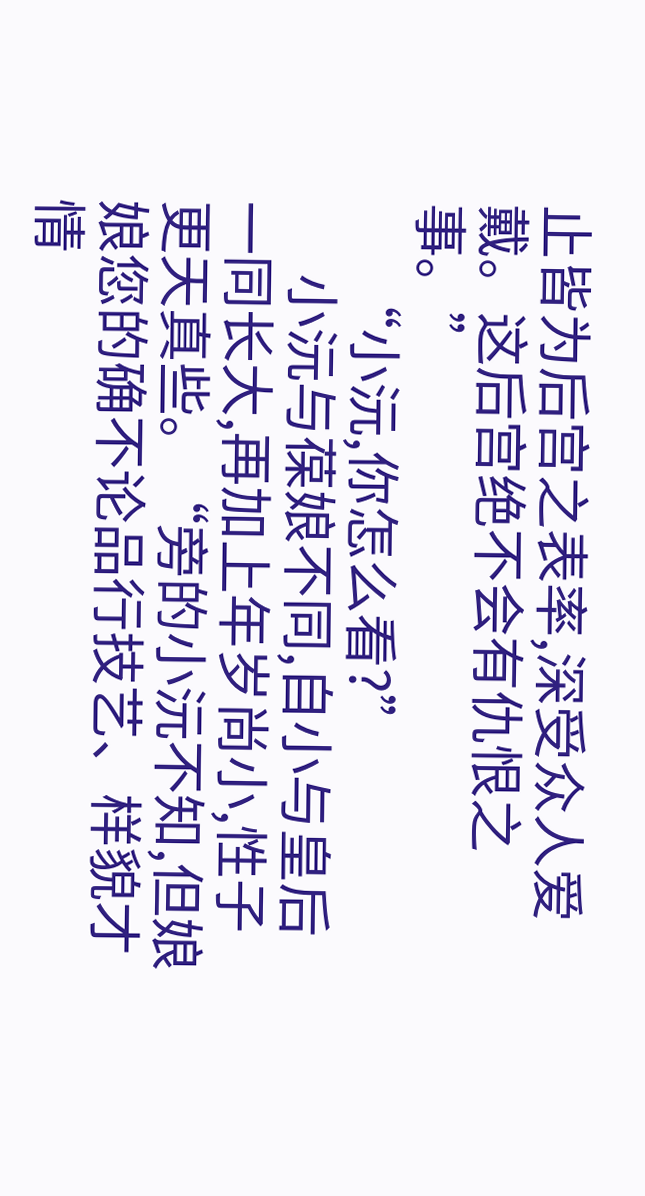止皆为后宫之表率,深受众人爱戴。这后宫绝不会有仇恨之事。”
      “小沅,你怎么看?”
      小沅与葆娘不同,自小与皇后一同长大,再加上年岁尚小,性子更天真些。“旁的小沅不知,但娘娘您的确不论品行技艺、样貌才情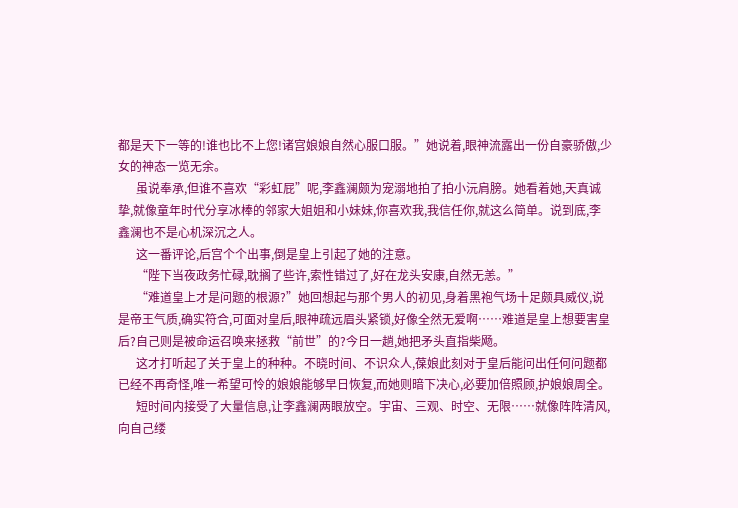都是天下一等的!谁也比不上您!诸宫娘娘自然心服口服。”她说着,眼神流露出一份自豪骄傲,少女的神态一览无余。
      虽说奉承,但谁不喜欢“彩虹屁”呢,李鑫澜颇为宠溺地拍了拍小沅肩膀。她看着她,天真诚挚,就像童年时代分享冰棒的邻家大姐姐和小妹妹,你喜欢我,我信任你,就这么简单。说到底,李鑫澜也不是心机深沉之人。
      这一番评论,后宫个个出事,倒是皇上引起了她的注意。
      “陛下当夜政务忙碌,耽搁了些许,索性错过了,好在龙头安康,自然无恙。”
      “难道皇上才是问题的根源?”她回想起与那个男人的初见,身着黑袍气场十足颇具威仪,说是帝王气质,确实符合,可面对皇后,眼神疏远眉头紧锁,好像全然无爱啊……难道是皇上想要害皇后?自己则是被命运召唤来拯救“前世”的?今日一趟,她把矛头直指柴飏。
      这才打听起了关于皇上的种种。不晓时间、不识众人,葆娘此刻对于皇后能问出任何问题都已经不再奇怪,唯一希望可怜的娘娘能够早日恢复,而她则暗下决心,必要加倍照顾,护娘娘周全。
      短时间内接受了大量信息,让李鑫澜两眼放空。宇宙、三观、时空、无限……就像阵阵清风,向自己缕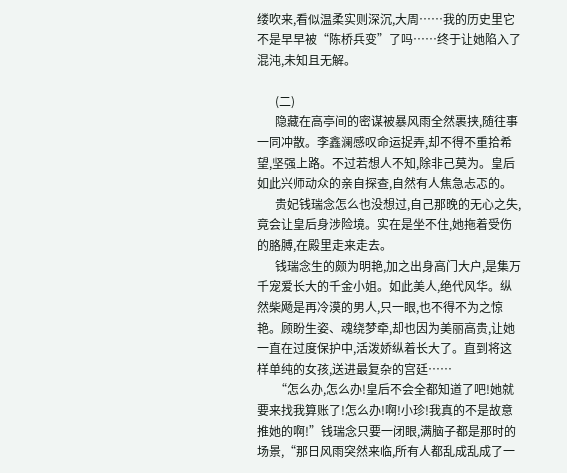缕吹来,看似温柔实则深沉,大周……我的历史里它不是早早被“陈桥兵变”了吗……终于让她陷入了混沌,未知且无解。

      (二)
      隐藏在高亭间的密谋被暴风雨全然裹挟,随往事一同冲散。李鑫澜感叹命运捉弄,却不得不重拾希望,坚强上路。不过若想人不知,除非己莫为。皇后如此兴师动众的亲自探查,自然有人焦急忐忑的。
      贵妃钱瑞念怎么也没想过,自己那晚的无心之失,竟会让皇后身涉险境。实在是坐不住,她拖着受伤的胳膊,在殿里走来走去。
      钱瑞念生的颇为明艳,加之出身高门大户,是集万千宠爱长大的千金小姐。如此美人,绝代风华。纵然柴飏是再冷漠的男人,只一眼,也不得不为之惊艳。顾盼生姿、魂绕梦牵,却也因为美丽高贵,让她一直在过度保护中,活泼娇纵着长大了。直到将这样单纯的女孩,送进最复杂的宫廷……
      “怎么办,怎么办!皇后不会全都知道了吧!她就要来找我算账了!怎么办!啊!小珍!我真的不是故意推她的啊!”钱瑞念只要一闭眼,满脑子都是那时的场景,“那日风雨突然来临,所有人都乱成乱成了一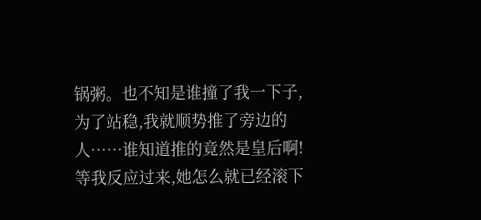锅粥。也不知是谁撞了我一下子,为了站稳,我就顺势推了旁边的人……谁知道推的竟然是皇后啊!等我反应过来,她怎么就已经滚下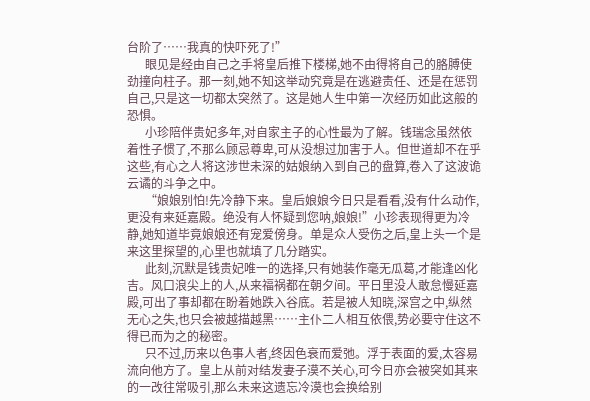台阶了……我真的快吓死了!”
      眼见是经由自己之手将皇后推下楼梯,她不由得将自己的胳膊使劲撞向柱子。那一刻,她不知这举动究竟是在逃避责任、还是在惩罚自己,只是这一切都太突然了。这是她人生中第一次经历如此这般的恐惧。
      小珍陪伴贵妃多年,对自家主子的心性最为了解。钱瑞念虽然依着性子惯了,不那么顾忌尊卑,可从没想过加害于人。但世道却不在乎这些,有心之人将这涉世未深的姑娘纳入到自己的盘算,卷入了这波诡云谲的斗争之中。
      “娘娘别怕!先冷静下来。皇后娘娘今日只是看看,没有什么动作,更没有来延嘉殿。绝没有人怀疑到您呐,娘娘!”小珍表现得更为冷静,她知道毕竟娘娘还有宠爱傍身。单是众人受伤之后,皇上头一个是来这里探望的,心里也就填了几分踏实。
      此刻,沉默是钱贵妃唯一的选择,只有她装作毫无瓜葛,才能逢凶化吉。风口浪尖上的人,从来福祸都在朝夕间。平日里没人敢怠慢延嘉殿,可出了事却都在盼着她跌入谷底。若是被人知晓,深宫之中,纵然无心之失,也只会被越描越黑……主仆二人相互依偎,势必要守住这不得已而为之的秘密。
      只不过,历来以色事人者,终因色衰而爱弛。浮于表面的爱,太容易流向他方了。皇上从前对结发妻子漠不关心,可今日亦会被突如其来的一改往常吸引,那么未来这遗忘冷漠也会换给别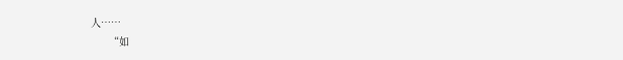人……
      “如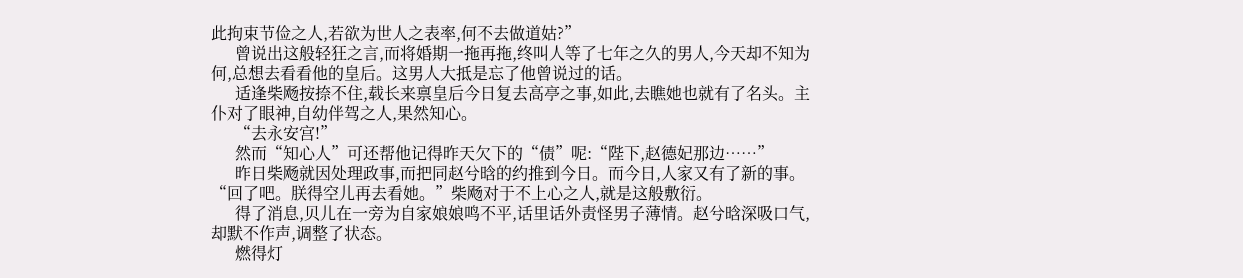此拘束节俭之人,若欲为世人之表率,何不去做道姑?”
      曾说出这般轻狂之言,而将婚期一拖再拖,终叫人等了七年之久的男人,今天却不知为何,总想去看看他的皇后。这男人大抵是忘了他曾说过的话。
      适逢柴飏按捺不住,载长来禀皇后今日复去高亭之事,如此,去瞧她也就有了名头。主仆对了眼神,自幼伴驾之人,果然知心。
      “去永安宫!”
      然而“知心人”可还帮他记得昨天欠下的“债”呢:“陛下,赵德妃那边……”
      昨日柴飏就因处理政事,而把同赵兮晗的约推到今日。而今日,人家又有了新的事。“回了吧。朕得空儿再去看她。”柴飏对于不上心之人,就是这般敷衍。
      得了消息,贝儿在一旁为自家娘娘鸣不平,话里话外责怪男子薄情。赵兮晗深吸口气,却默不作声,调整了状态。
      燃得灯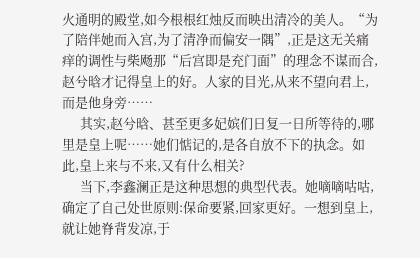火通明的殿堂,如今根根红烛反而映出清冷的美人。“为了陪伴她而入宫,为了清净而偏安一隅”,正是这无关痛痒的调性与柴飏那“后宫即是充门面”的理念不谋而合,赵兮晗才记得皇上的好。人家的目光,从来不望向君上,而是他身旁……
      其实,赵兮晗、甚至更多妃嫔们日复一日所等待的,哪里是皇上呢……她们惦记的,是各自放不下的执念。如此,皇上来与不来,又有什么相关?
      当下,李鑫澜正是这种思想的典型代表。她嘀嘀咕咕,确定了自己处世原则:保命要紧,回家更好。一想到皇上,就让她脊背发凉,于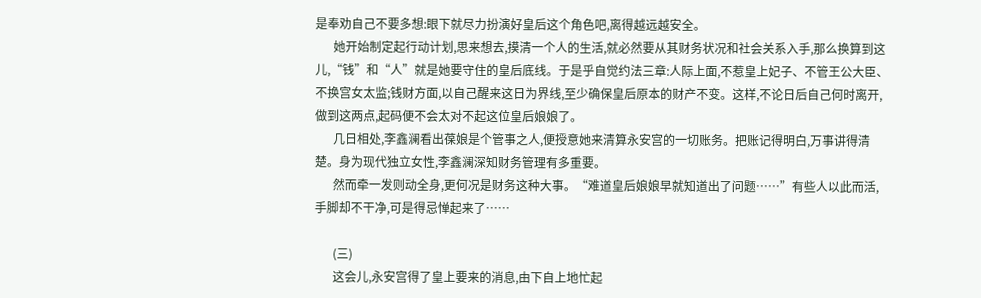是奉劝自己不要多想:眼下就尽力扮演好皇后这个角色吧,离得越远越安全。
      她开始制定起行动计划,思来想去,摸清一个人的生活,就必然要从其财务状况和社会关系入手,那么换算到这儿,“钱”和“人”就是她要守住的皇后底线。于是乎自觉约法三章:人际上面,不惹皇上妃子、不管王公大臣、不换宫女太监;钱财方面,以自己醒来这日为界线,至少确保皇后原本的财产不变。这样,不论日后自己何时离开,做到这两点,起码便不会太对不起这位皇后娘娘了。
      几日相处,李鑫澜看出葆娘是个管事之人,便授意她来清算永安宫的一切账务。把账记得明白,万事讲得清楚。身为现代独立女性,李鑫澜深知财务管理有多重要。
      然而牵一发则动全身,更何况是财务这种大事。“难道皇后娘娘早就知道出了问题……”有些人以此而活,手脚却不干净,可是得忌惮起来了……

      (三)
      这会儿,永安宫得了皇上要来的消息,由下自上地忙起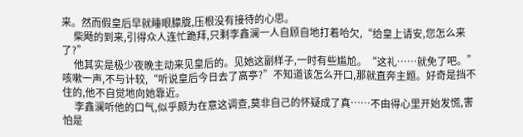来。然而假皇后早就睡眼朦胧,压根没有接待的心思。
      柴飏的到来,引得众人连忙跪拜,只剩李鑫澜一人自顾自地打着哈欠,“给皇上请安,您怎么来了?”
      他其实是极少夜晚主动来见皇后的。见她这副样子,一时有些尴尬。“这礼……就免了吧。”咳嗽一声,不与计较,“听说皇后今日去了高亭?”不知道该怎么开口,那就直奔主题。好奇是挡不住的,他不自觉地向她靠近。
      李鑫澜听他的口气,似乎颇为在意这调查,莫非自己的怀疑成了真……不由得心里开始发慌,害怕是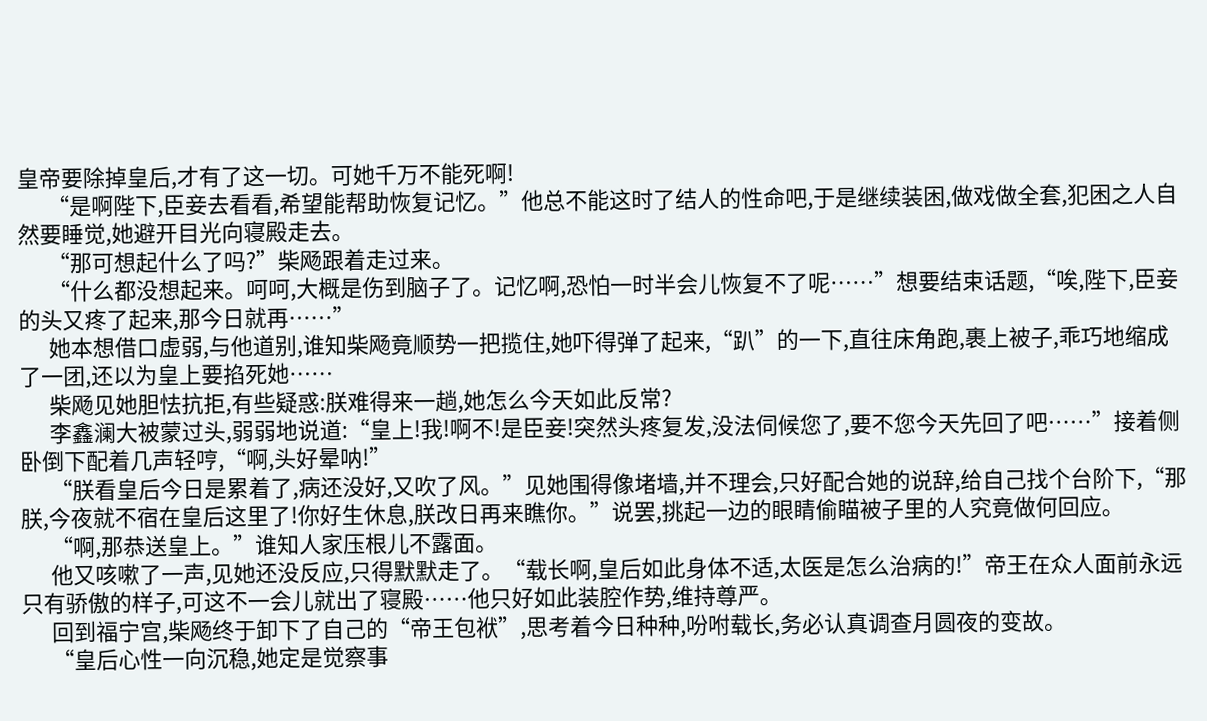皇帝要除掉皇后,才有了这一切。可她千万不能死啊!
      “是啊陛下,臣妾去看看,希望能帮助恢复记忆。”他总不能这时了结人的性命吧,于是继续装困,做戏做全套,犯困之人自然要睡觉,她避开目光向寝殿走去。
      “那可想起什么了吗?”柴飏跟着走过来。
      “什么都没想起来。呵呵,大概是伤到脑子了。记忆啊,恐怕一时半会儿恢复不了呢……”想要结束话题,“唉,陛下,臣妾的头又疼了起来,那今日就再……”
      她本想借口虚弱,与他道别,谁知柴飏竟顺势一把揽住,她吓得弹了起来,“趴”的一下,直往床角跑,裹上被子,乖巧地缩成了一团,还以为皇上要掐死她……
      柴飏见她胆怯抗拒,有些疑惑:朕难得来一趟,她怎么今天如此反常?
      李鑫澜大被蒙过头,弱弱地说道:“皇上!我!啊不!是臣妾!突然头疼复发,没法伺候您了,要不您今天先回了吧……”接着侧卧倒下配着几声轻哼,“啊,头好晕呐!”
      “朕看皇后今日是累着了,病还没好,又吹了风。”见她围得像堵墙,并不理会,只好配合她的说辞,给自己找个台阶下,“那朕,今夜就不宿在皇后这里了!你好生休息,朕改日再来瞧你。”说罢,挑起一边的眼睛偷瞄被子里的人究竟做何回应。
      “啊,那恭送皇上。”谁知人家压根儿不露面。
      他又咳嗽了一声,见她还没反应,只得默默走了。“载长啊,皇后如此身体不适,太医是怎么治病的!”帝王在众人面前永远只有骄傲的样子,可这不一会儿就出了寝殿……他只好如此装腔作势,维持尊严。
      回到福宁宫,柴飏终于卸下了自己的“帝王包袱”,思考着今日种种,吩咐载长,务必认真调查月圆夜的变故。
      “皇后心性一向沉稳,她定是觉察事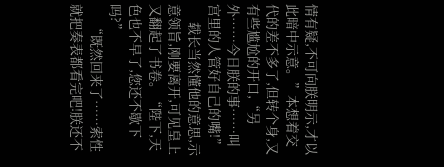情有疑,不可向朕明示,才以此暗中示意。”本想着交代的差不多了,但转个身,又有些尴尬的开口,“另外……今日朕的事……叫宫里的人管好自己的嘴!”
      载长当然懂他的意思,示意领旨,刚要离开,可见皇上又翻起了书卷。“陛下,天色也不早了,您还不歇下吗?”
      “既然回来了……索性就把奏表都看完吧!朕还不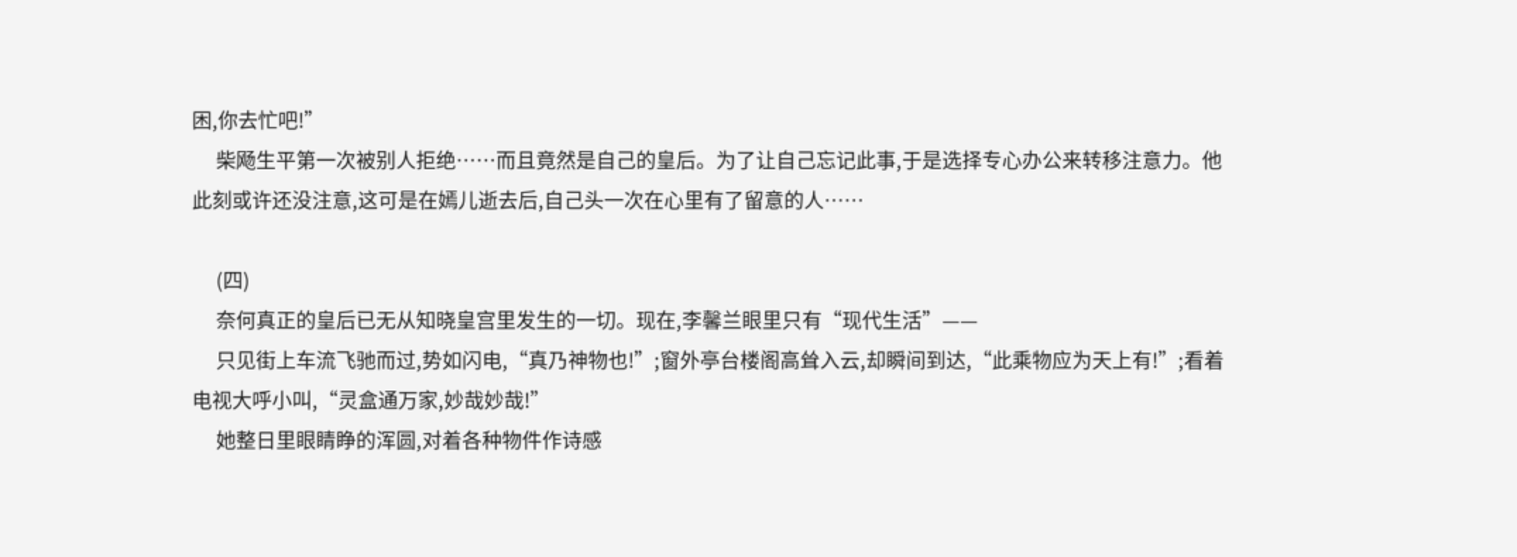困,你去忙吧!”
      柴飏生平第一次被别人拒绝……而且竟然是自己的皇后。为了让自己忘记此事,于是选择专心办公来转移注意力。他此刻或许还没注意,这可是在嫣儿逝去后,自己头一次在心里有了留意的人……

      (四)
      奈何真正的皇后已无从知晓皇宫里发生的一切。现在,李馨兰眼里只有“现代生活”——
      只见街上车流飞驰而过,势如闪电,“真乃神物也!”;窗外亭台楼阁高耸入云,却瞬间到达,“此乘物应为天上有!”;看着电视大呼小叫,“灵盒通万家,妙哉妙哉!”
      她整日里眼睛睁的浑圆,对着各种物件作诗感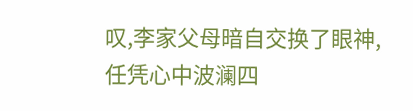叹,李家父母暗自交换了眼神,任凭心中波澜四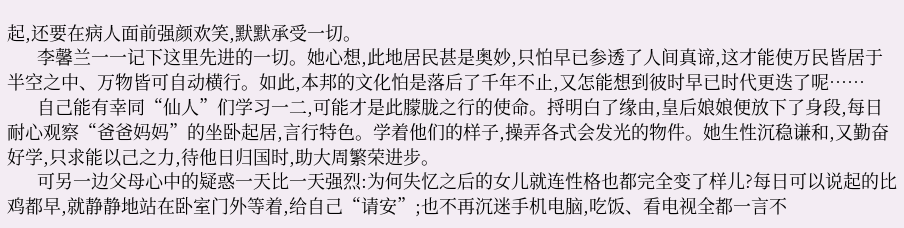起,还要在病人面前强颜欢笑,默默承受一切。
      李馨兰一一记下这里先进的一切。她心想,此地居民甚是奥妙,只怕早已参透了人间真谛,这才能使万民皆居于半空之中、万物皆可自动横行。如此,本邦的文化怕是落后了千年不止,又怎能想到彼时早已时代更迭了呢……
      自己能有幸同“仙人”们学习一二,可能才是此朦胧之行的使命。捋明白了缘由,皇后娘娘便放下了身段,每日耐心观察“爸爸妈妈”的坐卧起居,言行特色。学着他们的样子,操弄各式会发光的物件。她生性沉稳谦和,又勤奋好学,只求能以己之力,待他日归国时,助大周繁荣进步。
      可另一边父母心中的疑惑一天比一天强烈:为何失忆之后的女儿就连性格也都完全变了样儿?每日可以说起的比鸡都早,就静静地站在卧室门外等着,给自己“请安”;也不再沉迷手机电脑,吃饭、看电视全都一言不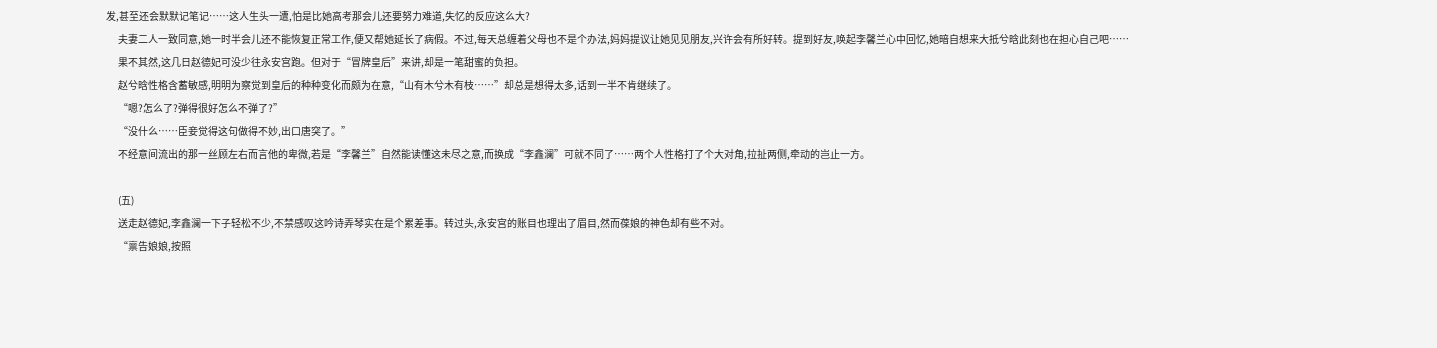发,甚至还会默默记笔记……这人生头一遭,怕是比她高考那会儿还要努力难道,失忆的反应这么大?
      夫妻二人一致同意,她一时半会儿还不能恢复正常工作,便又帮她延长了病假。不过,每天总缠着父母也不是个办法,妈妈提议让她见见朋友,兴许会有所好转。提到好友,唤起李馨兰心中回忆,她暗自想来大抵兮晗此刻也在担心自己吧……
      果不其然,这几日赵德妃可没少往永安宫跑。但对于“冒牌皇后”来讲,却是一笔甜蜜的负担。
      赵兮晗性格含蓄敏感,明明为察觉到皇后的种种变化而颇为在意,“山有木兮木有枝……”却总是想得太多,话到一半不肯继续了。
      “嗯?怎么了?弹得很好怎么不弹了?”
      “没什么……臣妾觉得这句做得不妙,出口唐突了。”
      不经意间流出的那一丝顾左右而言他的卑微,若是“李馨兰”自然能读懂这未尽之意,而换成“李鑫澜”可就不同了……两个人性格打了个大对角,拉扯两侧,牵动的岂止一方。

      (五)
      送走赵德妃,李鑫澜一下子轻松不少,不禁感叹这吟诗弄琴实在是个累差事。转过头,永安宫的账目也理出了眉目,然而葆娘的神色却有些不对。
      “禀告娘娘,按照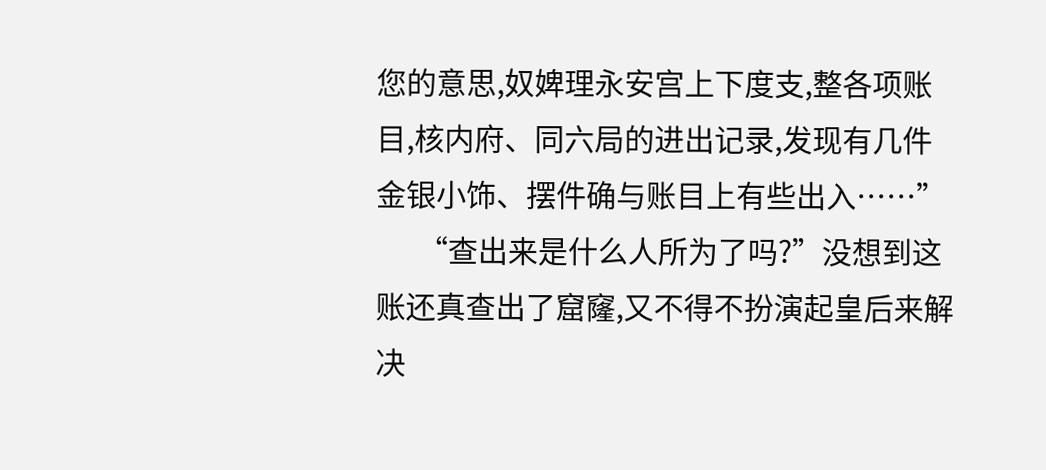您的意思,奴婢理永安宫上下度支,整各项账目,核内府、同六局的进出记录,发现有几件金银小饰、摆件确与账目上有些出入……”
      “查出来是什么人所为了吗?”没想到这账还真查出了窟窿,又不得不扮演起皇后来解决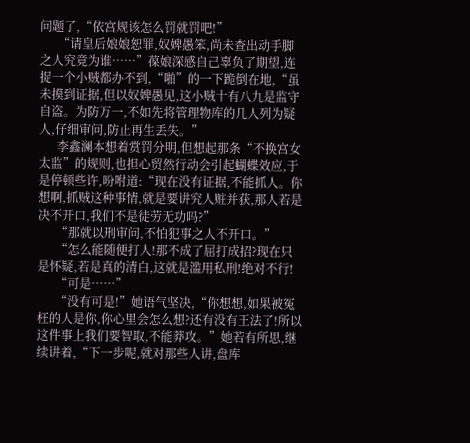问题了,“依宫规该怎么罚就罚吧!”
      “请皇后娘娘恕罪,奴婢愚笨,尚未查出动手脚之人究竟为谁……”葆娘深感自己辜负了期望,连捉一个小贼都办不到,“啪”的一下跪倒在地,“虽未摸到证据,但以奴婢愚见,这小贼十有八九是监守自盗。为防万一,不如先将管理物库的几人列为疑人,仔细审问,防止再生丢失。”
      李鑫澜本想着赏罚分明,但想起那条“不换宫女太监”的规则,也担心贸然行动会引起蝴蝶效应,于是停顿些许,吩咐道:“现在没有证据,不能抓人。你想啊,抓贼这种事情,就是要讲究人赃并获,那人若是决不开口,我们不是徒劳无功吗?”
      “那就以刑审问,不怕犯事之人不开口。”
      “怎么能随便打人!那不成了屈打成招?现在只是怀疑,若是真的清白,这就是滥用私刑!绝对不行!
      “可是……”
      “没有可是!”她语气坚决,“你想想,如果被冤枉的人是你,你心里会怎么想?还有没有王法了!所以这件事上我们要智取,不能莽攻。”她若有所思,继续讲着,“下一步呢,就对那些人讲,盘库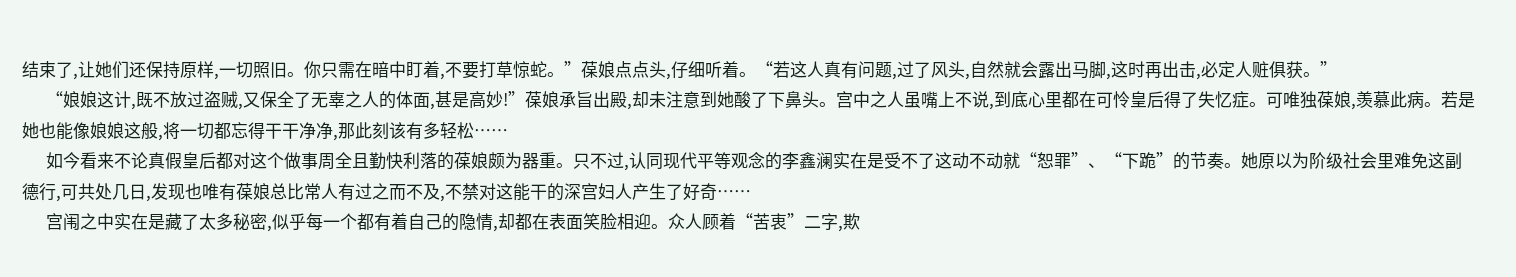结束了,让她们还保持原样,一切照旧。你只需在暗中盯着,不要打草惊蛇。”葆娘点点头,仔细听着。“若这人真有问题,过了风头,自然就会露出马脚,这时再出击,必定人赃俱获。”
      “娘娘这计,既不放过盗贼,又保全了无辜之人的体面,甚是高妙!”葆娘承旨出殿,却未注意到她酸了下鼻头。宫中之人虽嘴上不说,到底心里都在可怜皇后得了失忆症。可唯独葆娘,羡慕此病。若是她也能像娘娘这般,将一切都忘得干干净净,那此刻该有多轻松……
      如今看来不论真假皇后都对这个做事周全且勤快利落的葆娘颇为器重。只不过,认同现代平等观念的李鑫澜实在是受不了这动不动就“恕罪”、“下跪”的节奏。她原以为阶级社会里难免这副德行,可共处几日,发现也唯有葆娘总比常人有过之而不及,不禁对这能干的深宫妇人产生了好奇……
      宫闱之中实在是藏了太多秘密,似乎每一个都有着自己的隐情,却都在表面笑脸相迎。众人顾着“苦衷”二字,欺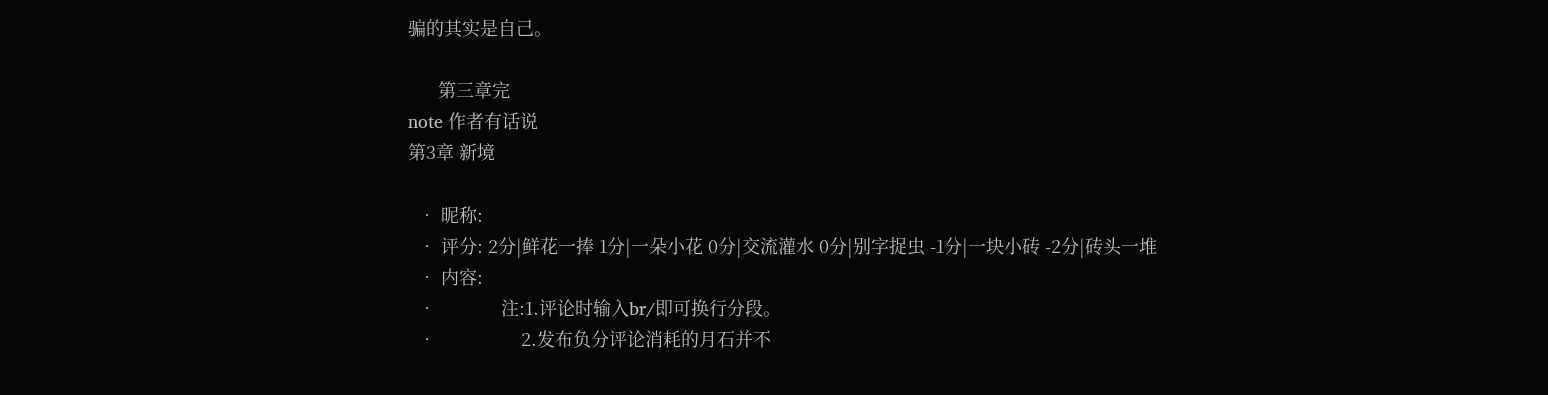骗的其实是自己。

      第三章完
note 作者有话说
第3章 新境

  • 昵称:
  • 评分: 2分|鲜花一捧 1分|一朵小花 0分|交流灌水 0分|别字捉虫 -1分|一块小砖 -2分|砖头一堆
  • 内容:
  •             注:1.评论时输入br/即可换行分段。
  •                 2.发布负分评论消耗的月石并不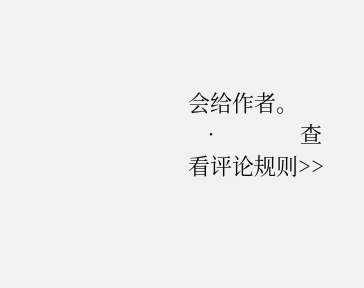会给作者。
  •             查看评论规则>>